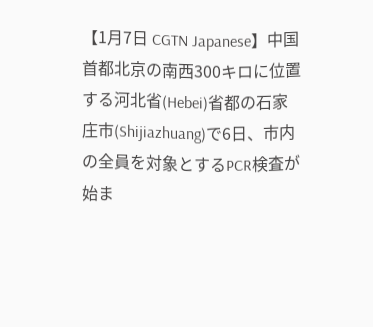【1月7日 CGTN Japanese】中国首都北京の南西300キロに位置する河北省(Hebei)省都の石家庄市(Shijiazhuang)で6日、市内の全員を対象とするPCR検査が始ま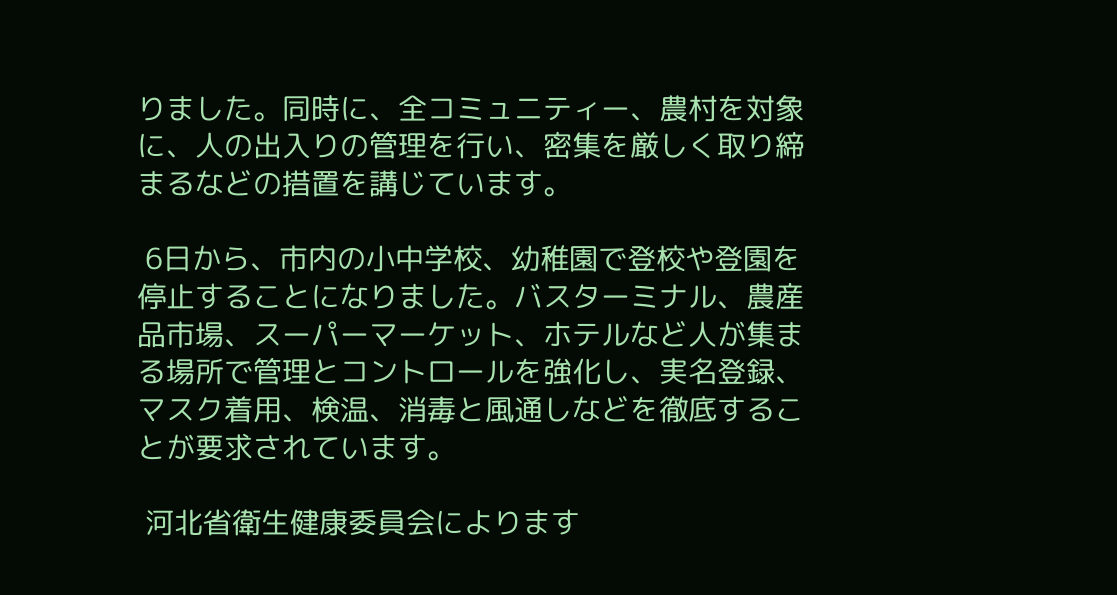りました。同時に、全コミュニティー、農村を対象に、人の出入りの管理を行い、密集を厳しく取り締まるなどの措置を講じています。

 6日から、市内の小中学校、幼稚園で登校や登園を停止することになりました。バスターミナル、農産品市場、スーパーマーケット、ホテルなど人が集まる場所で管理とコントロールを強化し、実名登録、マスク着用、検温、消毒と風通しなどを徹底することが要求されています。

 河北省衛生健康委員会によります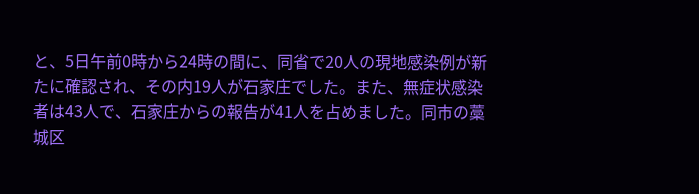と、5日午前0時から24時の間に、同省で20人の現地感染例が新たに確認され、その内19人が石家庄でした。また、無症状感染者は43人で、石家庄からの報告が41人を占めました。同市の藁城区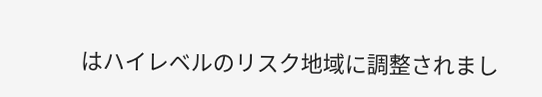はハイレベルのリスク地域に調整されまし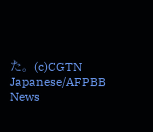た。(c)CGTN Japanese/AFPBB News